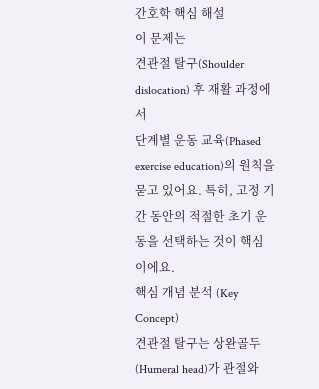간호학 핵심 해설
이 문제는
견관절 탈구(Shoulder dislocation) 후 재활 과정에서
단계별 운동 교육(Phased exercise education)의 원칙을 묻고 있어요. 특히, 고정 기간 동안의 적절한 초기 운동을 선택하는 것이 핵심이에요.
핵심 개념 분석 (Key Concept)
견관절 탈구는 상완골두(Humeral head)가 관절와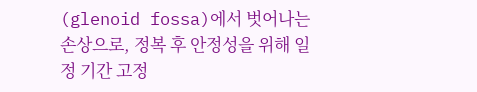(glenoid fossa)에서 벗어나는 손상으로, 정복 후 안정성을 위해 일정 기간 고정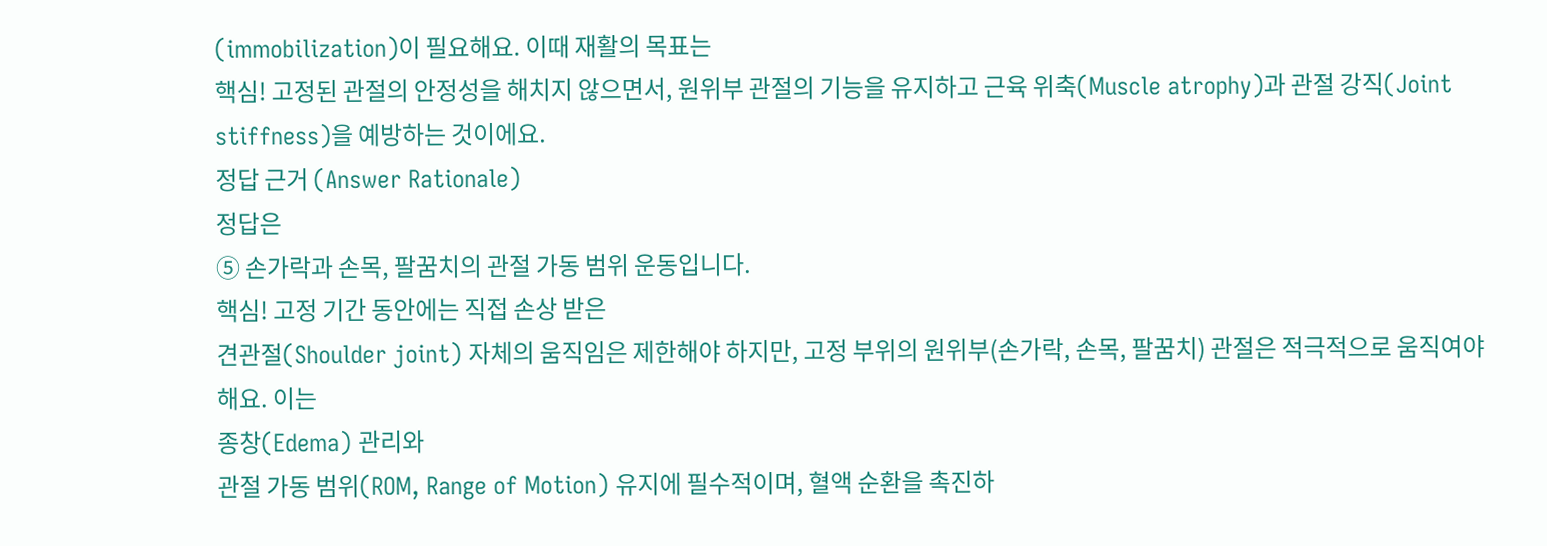(immobilization)이 필요해요. 이때 재활의 목표는
핵심! 고정된 관절의 안정성을 해치지 않으면서, 원위부 관절의 기능을 유지하고 근육 위축(Muscle atrophy)과 관절 강직(Joint stiffness)을 예방하는 것이에요.
정답 근거 (Answer Rationale)
정답은
⑤ 손가락과 손목, 팔꿈치의 관절 가동 범위 운동입니다.
핵심! 고정 기간 동안에는 직접 손상 받은
견관절(Shoulder joint) 자체의 움직임은 제한해야 하지만, 고정 부위의 원위부(손가락, 손목, 팔꿈치) 관절은 적극적으로 움직여야 해요. 이는
종창(Edema) 관리와
관절 가동 범위(ROM, Range of Motion) 유지에 필수적이며, 혈액 순환을 촉진하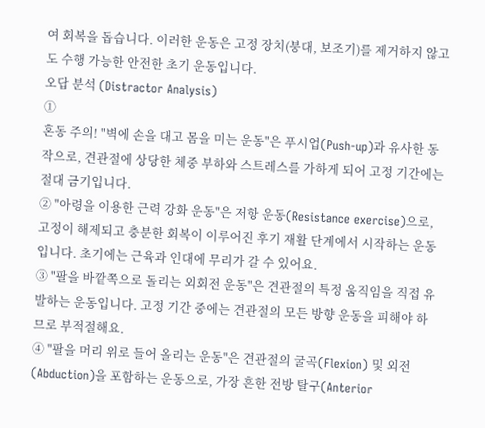여 회복을 돕습니다. 이러한 운동은 고정 장치(붕대, 보조기)를 제거하지 않고도 수행 가능한 안전한 초기 운동입니다.
오답 분석 (Distractor Analysis)
①
혼동 주의! "벽에 손을 대고 몸을 미는 운동"은 푸시업(Push-up)과 유사한 동작으로, 견관절에 상당한 체중 부하와 스트레스를 가하게 되어 고정 기간에는 절대 금기입니다.
② "아령을 이용한 근력 강화 운동"은 저항 운동(Resistance exercise)으로, 고정이 해제되고 충분한 회복이 이루어진 후기 재활 단계에서 시작하는 운동입니다. 초기에는 근육과 인대에 무리가 갈 수 있어요.
③ "팔을 바깥쪽으로 돌리는 외회전 운동"은 견관절의 특정 움직임을 직접 유발하는 운동입니다. 고정 기간 중에는 견관절의 모든 방향 운동을 피해야 하므로 부적절해요.
④ "팔을 머리 위로 들어 올리는 운동"은 견관절의 굴곡(Flexion) 및 외전(Abduction)을 포함하는 운동으로, 가장 흔한 전방 탈구(Anterior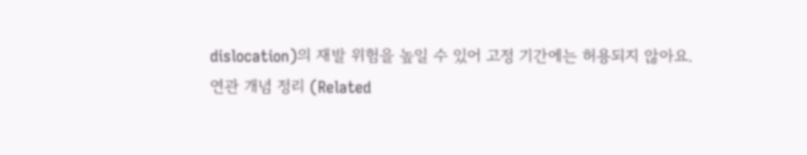dislocation)의 재발 위험을 높일 수 있어 고정 기간에는 허용되지 않아요.
연관 개념 정리 (Related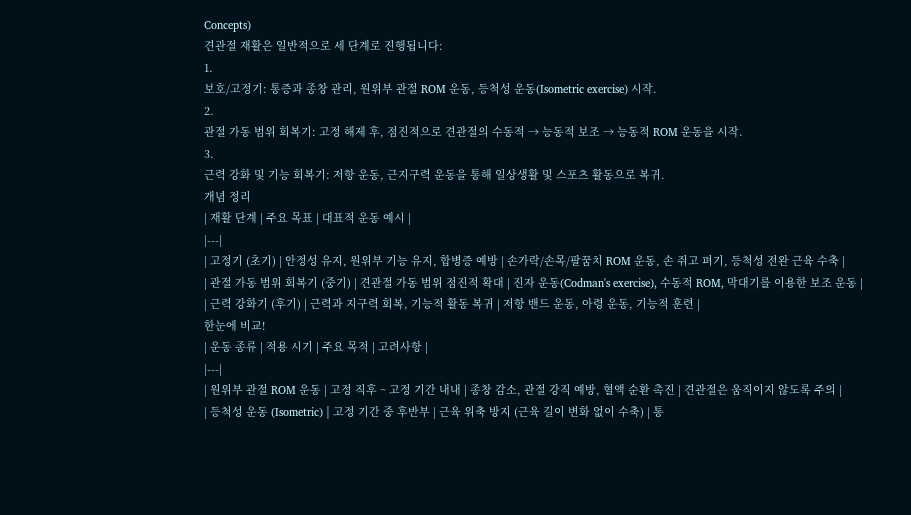Concepts)
견관절 재활은 일반적으로 세 단계로 진행됩니다:
1.
보호/고정기: 통증과 종창 관리, 원위부 관절 ROM 운동, 등척성 운동(Isometric exercise) 시작.
2.
관절 가동 범위 회복기: 고정 해제 후, 점진적으로 견관절의 수동적 → 능동적 보조 → 능동적 ROM 운동을 시작.
3.
근력 강화 및 기능 회복기: 저항 운동, 근지구력 운동을 통해 일상생활 및 스포츠 활동으로 복귀.
개념 정리
| 재활 단계 | 주요 목표 | 대표적 운동 예시 |
|---|
| 고정기 (초기) | 안정성 유지, 원위부 기능 유지, 합병증 예방 | 손가락/손목/팔꿈치 ROM 운동, 손 쥐고 펴기, 등척성 전완 근육 수축 |
| 관절 가동 범위 회복기 (중기) | 견관절 가동 범위 점진적 확대 | 진자 운동(Codman's exercise), 수동적 ROM, 막대기를 이용한 보조 운동 |
| 근력 강화기 (후기) | 근력과 지구력 회복, 기능적 활동 복귀 | 저항 밴드 운동, 아령 운동, 기능적 훈련 |
한눈에 비교!
| 운동 종류 | 적용 시기 | 주요 목적 | 고려사항 |
|---|
| 원위부 관절 ROM 운동 | 고정 직후 ~ 고정 기간 내내 | 종창 감소, 관절 강직 예방, 혈액 순환 촉진 | 견관절은 움직이지 않도록 주의 |
| 등척성 운동 (Isometric) | 고정 기간 중 후반부 | 근육 위축 방지 (근육 길이 변화 없이 수축) | 통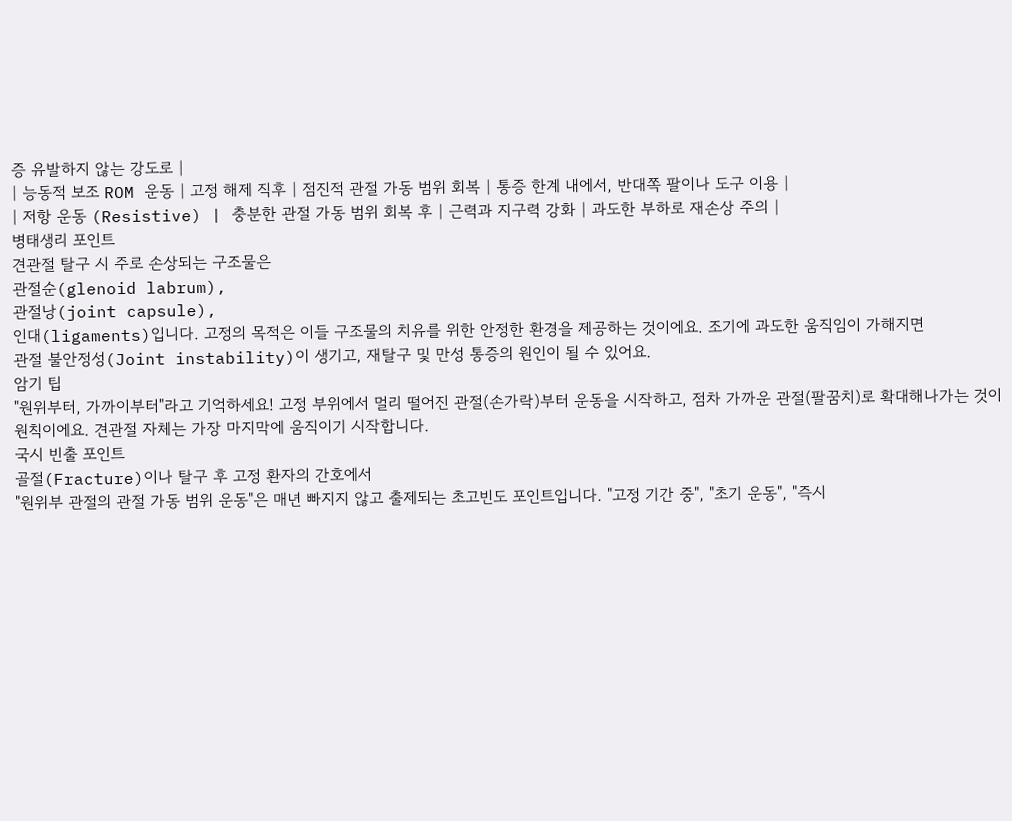증 유발하지 않는 강도로 |
| 능동적 보조 ROM 운동 | 고정 해제 직후 | 점진적 관절 가동 범위 회복 | 통증 한계 내에서, 반대쪽 팔이나 도구 이용 |
| 저항 운동 (Resistive) | 충분한 관절 가동 범위 회복 후 | 근력과 지구력 강화 | 과도한 부하로 재손상 주의 |
병태생리 포인트
견관절 탈구 시 주로 손상되는 구조물은
관절순(glenoid labrum),
관절낭(joint capsule),
인대(ligaments)입니다. 고정의 목적은 이들 구조물의 치유를 위한 안정한 환경을 제공하는 것이에요. 조기에 과도한 움직임이 가해지면
관절 불안정성(Joint instability)이 생기고, 재탈구 및 만성 통증의 원인이 될 수 있어요.
암기 팁
"원위부터, 가까이부터"라고 기억하세요! 고정 부위에서 멀리 떨어진 관절(손가락)부터 운동을 시작하고, 점차 가까운 관절(팔꿈치)로 확대해나가는 것이 원칙이에요. 견관절 자체는 가장 마지막에 움직이기 시작합니다.
국시 빈출 포인트
골절(Fracture)이나 탈구 후 고정 환자의 간호에서
"원위부 관절의 관절 가동 범위 운동"은 매년 빠지지 않고 출제되는 초고빈도 포인트입니다. "고정 기간 중", "초기 운동", "즉시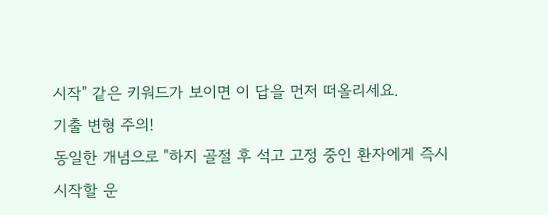시작" 같은 키워드가 보이면 이 답을 먼저 떠올리세요.
기출 변형 주의!
동일한 개념으로 "하지 골절 후 석고 고정 중인 환자에게 즉시 시작할 운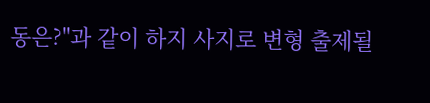동은?"과 같이 하지 사지로 변형 출제될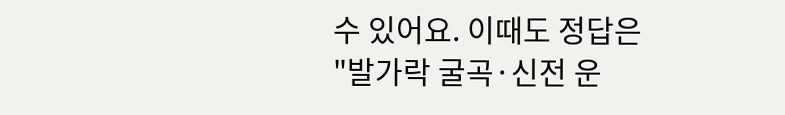수 있어요. 이때도 정답은
"발가락 굴곡·신전 운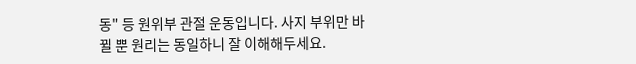동" 등 원위부 관절 운동입니다. 사지 부위만 바뀔 뿐 원리는 동일하니 잘 이해해두세요.